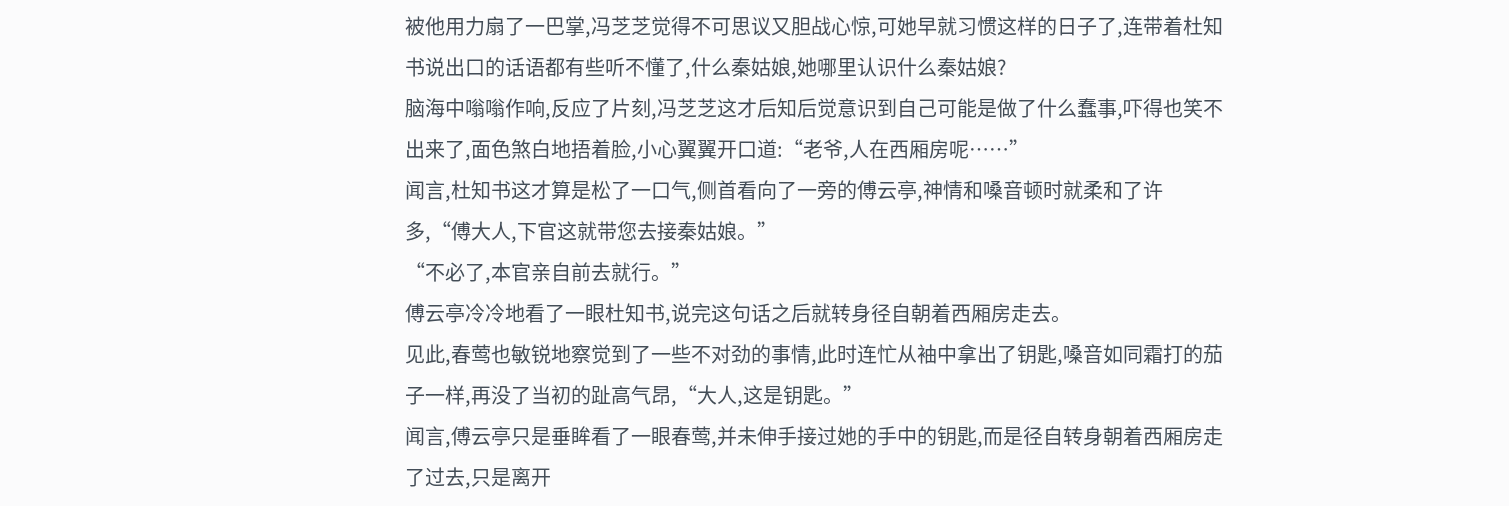被他用力扇了一巴掌,冯芝芝觉得不可思议又胆战心惊,可她早就习惯这样的日子了,连带着杜知书说出口的话语都有些听不懂了,什么秦姑娘,她哪里认识什么秦姑娘?
脑海中嗡嗡作响,反应了片刻,冯芝芝这才后知后觉意识到自己可能是做了什么蠢事,吓得也笑不出来了,面色煞白地捂着脸,小心翼翼开口道:“老爷,人在西厢房呢……”
闻言,杜知书这才算是松了一口气,侧首看向了一旁的傅云亭,神情和嗓音顿时就柔和了许多,“傅大人,下官这就带您去接秦姑娘。”
“不必了,本官亲自前去就行。”
傅云亭冷冷地看了一眼杜知书,说完这句话之后就转身径自朝着西厢房走去。
见此,春莺也敏锐地察觉到了一些不对劲的事情,此时连忙从袖中拿出了钥匙,嗓音如同霜打的茄子一样,再没了当初的趾高气昂,“大人,这是钥匙。”
闻言,傅云亭只是垂眸看了一眼春莺,并未伸手接过她的手中的钥匙,而是径自转身朝着西厢房走了过去,只是离开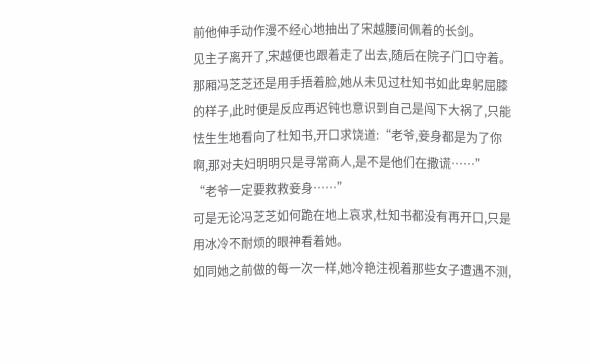前他伸手动作漫不经心地抽出了宋越腰间佩着的长剑。
见主子离开了,宋越便也跟着走了出去,随后在院子门口守着。
那厢冯芝芝还是用手捂着脸,她从未见过杜知书如此卑躬屈膝的样子,此时便是反应再迟钝也意识到自己是闯下大祸了,只能怯生生地看向了杜知书,开口求饶道:“老爷,妾身都是为了你啊,那对夫妇明明只是寻常商人,是不是他们在撒谎……”
“老爷一定要救救妾身……”
可是无论冯芝芝如何跪在地上哀求,杜知书都没有再开口,只是用冰冷不耐烦的眼神看着她。
如同她之前做的每一次一样,她冷艳注视着那些女子遭遇不测,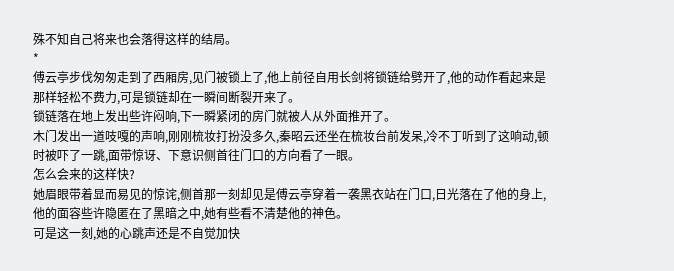殊不知自己将来也会落得这样的结局。
*
傅云亭步伐匆匆走到了西厢房,见门被锁上了,他上前径自用长剑将锁链给劈开了,他的动作看起来是那样轻松不费力,可是锁链却在一瞬间断裂开来了。
锁链落在地上发出些许闷响,下一瞬紧闭的房门就被人从外面推开了。
木门发出一道吱嘎的声响,刚刚梳妆打扮没多久,秦昭云还坐在梳妆台前发呆,冷不丁听到了这响动,顿时被吓了一跳,面带惊讶、下意识侧首往门口的方向看了一眼。
怎么会来的这样快?
她眉眼带着显而易见的惊诧,侧首那一刻却见是傅云亭穿着一袭黑衣站在门口,日光落在了他的身上,他的面容些许隐匿在了黑暗之中,她有些看不清楚他的神色。
可是这一刻,她的心跳声还是不自觉加快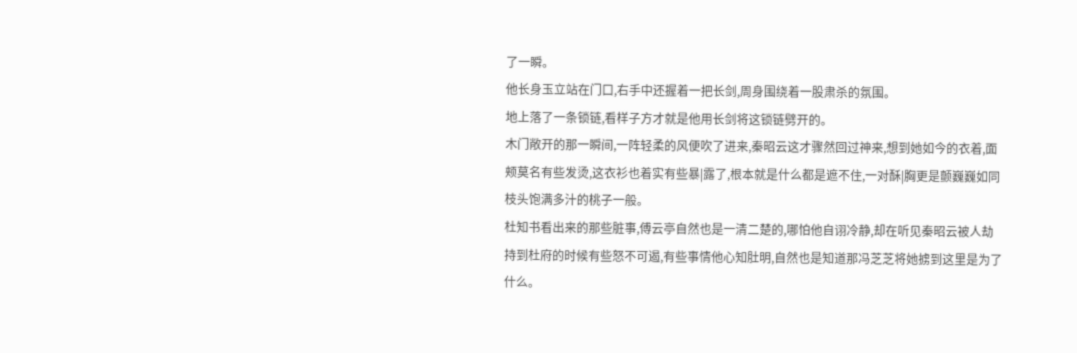了一瞬。
他长身玉立站在门口,右手中还握着一把长剑,周身围绕着一股肃杀的氛围。
地上落了一条锁链,看样子方才就是他用长剑将这锁链劈开的。
木门敞开的那一瞬间,一阵轻柔的风便吹了进来,秦昭云这才骤然回过神来,想到她如今的衣着,面颊莫名有些发烫,这衣衫也着实有些暴|露了,根本就是什么都是遮不住,一对酥|胸更是颤巍巍如同枝头饱满多汁的桃子一般。
杜知书看出来的那些脏事,傅云亭自然也是一清二楚的,哪怕他自诩冷静,却在听见秦昭云被人劫持到杜府的时候有些怒不可遏,有些事情他心知肚明,自然也是知道那冯芝芝将她掳到这里是为了什么。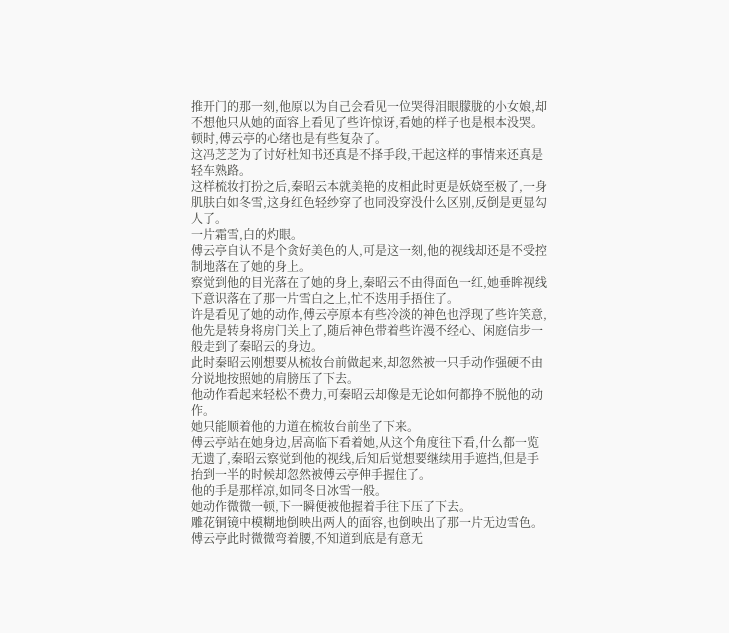推开门的那一刻,他原以为自己会看见一位哭得泪眼朦胧的小女娘,却不想他只从她的面容上看见了些许惊讶,看她的样子也是根本没哭。
顿时,傅云亭的心绪也是有些复杂了。
这冯芝芝为了讨好杜知书还真是不择手段,干起这样的事情来还真是轻车熟路。
这样梳妆打扮之后,秦昭云本就美艳的皮相此时更是妖娆至极了,一身肌肤白如冬雪,这身红色轻纱穿了也同没穿没什么区别,反倒是更显勾人了。
一片霜雪,白的灼眼。
傅云亭自认不是个贪好美色的人,可是这一刻,他的视线却还是不受控制地落在了她的身上。
察觉到他的目光落在了她的身上,秦昭云不由得面色一红,她垂眸视线下意识落在了那一片雪白之上,忙不迭用手捂住了。
许是看见了她的动作,傅云亭原本有些冷淡的神色也浮现了些许笑意,他先是转身将房门关上了,随后神色带着些许漫不经心、闲庭信步一般走到了秦昭云的身边。
此时秦昭云刚想要从梳妆台前做起来,却忽然被一只手动作强硬不由分说地按照她的肩膀压了下去。
他动作看起来轻松不费力,可秦昭云却像是无论如何都挣不脱他的动作。
她只能顺着他的力道在梳妆台前坐了下来。
傅云亭站在她身边,居高临下看着她,从这个角度往下看,什么都一览无遗了,秦昭云察觉到他的视线,后知后觉想要继续用手遮挡,但是手抬到一半的时候却忽然被傅云亭伸手握住了。
他的手是那样凉,如同冬日冰雪一般。
她动作微微一顿,下一瞬便被他握着手往下压了下去。
雕花铜镜中模糊地倒映出两人的面容,也倒映出了那一片无边雪色。
傅云亭此时微微弯着腰,不知道到底是有意无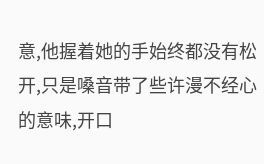意,他握着她的手始终都没有松开,只是嗓音带了些许漫不经心的意味,开口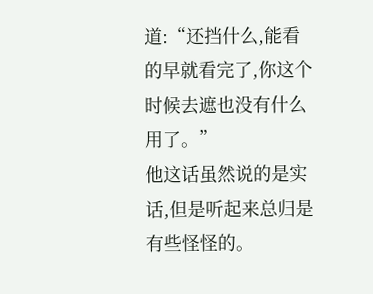道:“还挡什么,能看的早就看完了,你这个时候去遮也没有什么用了。”
他这话虽然说的是实话,但是听起来总归是有些怪怪的。